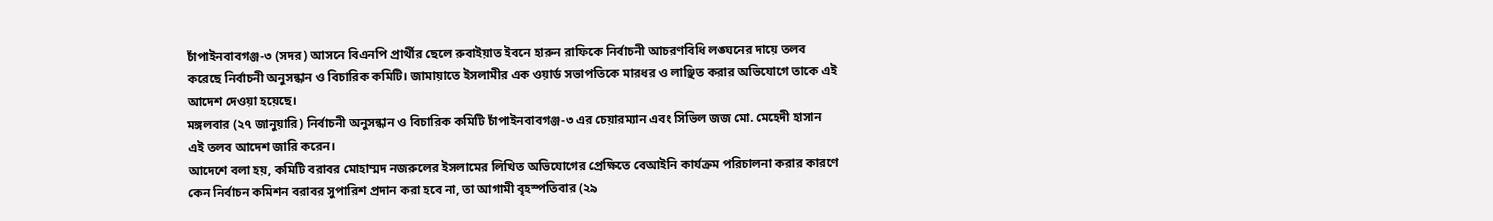চাঁপাইনবাবগঞ্জ-৩ (সদর) আসনে বিএনপি প্রার্থীর ছেলে রুবাইয়াত ইবনে হারুন রাফিকে নির্বাচনী আচরণবিধি লঙ্ঘনের দায়ে তলব করেছে নির্বাচনী অনুসন্ধান ও বিচারিক কমিটি। জামায়াতে ইসলামীর এক ওয়ার্ড সভাপতিকে মারধর ও লাঞ্ছিত করার অভিযোগে তাকে এই আদেশ দেওয়া হয়েছে।
মঙ্গলবার (২৭ জানুয়ারি) নির্বাচনী অনুসন্ধান ও বিচারিক কমিটি চাঁপাইনবাবগঞ্জ-৩ এর চেয়ারম্যান এবং সিভিল জজ মো. মেহেদী হাসান এই তলব আদেশ জারি করেন।
আদেশে বলা হয়, কমিটি বরাবর মোহাম্মদ নজরুলের ইসলামের লিখিত অভিযোগের প্রেক্ষিতে বেআইনি কার্যক্রম পরিচালনা করার কারণে কেন নির্বাচন কমিশন বরাবর সুপারিশ প্রদান করা হবে না, তা আগামী বৃহস্পতিবার (২৯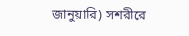জানুয়ারি) সশরীরে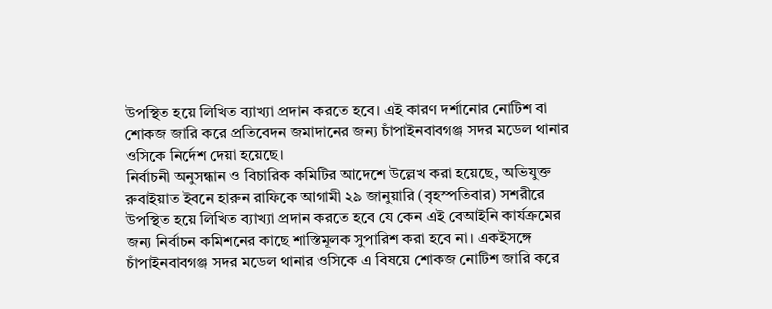উপস্থিত হয়ে লিখিত ব্যাখ্যা প্রদান করতে হবে। এই কারণ দর্শানোর নোটিশ বা শোকজ জারি করে প্রতিবেদন জমাদানের জন্য চাঁপাইনবাবগঞ্জ সদর মডেল থানার ওসিকে নির্দেশ দেয়া হয়েছে।
নির্বাচনী অনুসন্ধান ও বিচারিক কমিটির আদেশে উল্লেখ করা হয়েছে, অভিযুক্ত রুবাইয়াত ইবনে হারুন রাফিকে আগামী ২৯ জানুয়ারি (বৃহস্পতিবার) সশরীরে উপস্থিত হয়ে লিখিত ব্যাখ্যা প্রদান করতে হবে যে কেন এই বেআইনি কার্যক্রমের জন্য নির্বাচন কমিশনের কাছে শাস্তিমূলক সুপারিশ করা হবে না। একইসঙ্গে চাঁপাইনবাবগঞ্জ সদর মডেল থানার ওসিকে এ বিষয়ে শোকজ নোটিশ জারি করে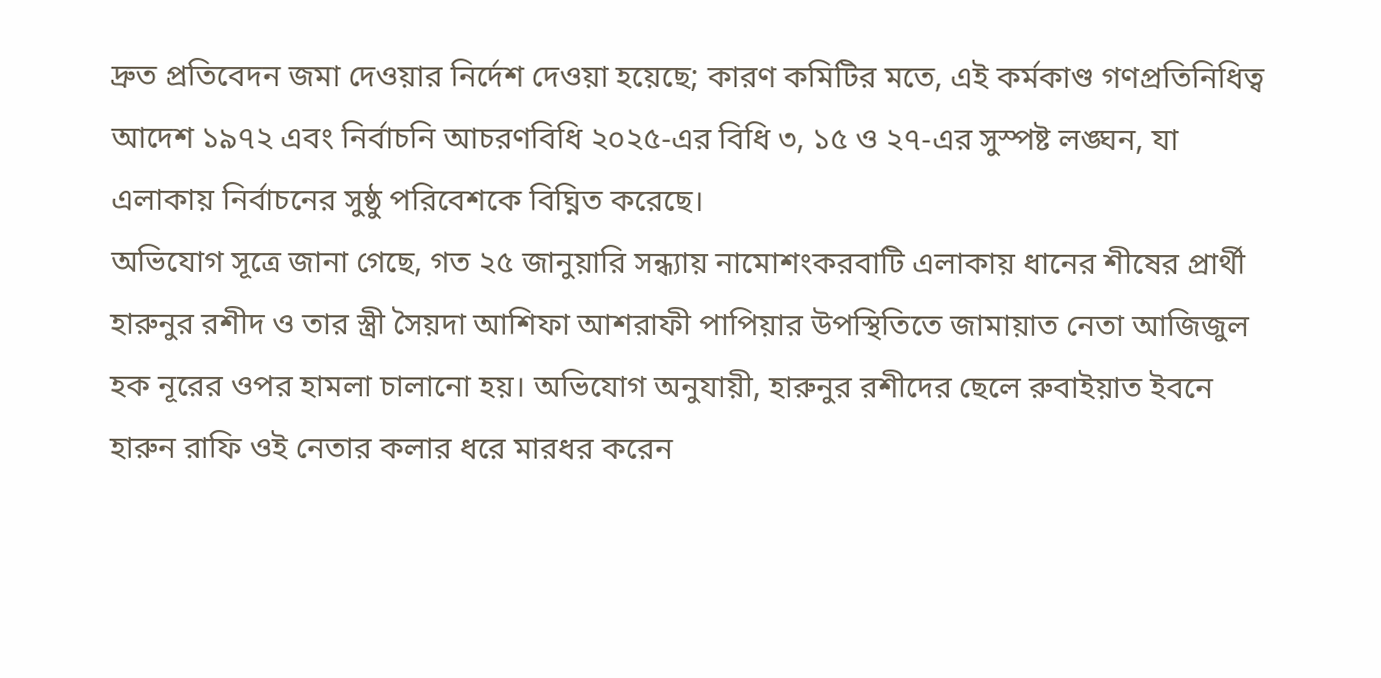দ্রুত প্রতিবেদন জমা দেওয়ার নির্দেশ দেওয়া হয়েছে; কারণ কমিটির মতে, এই কর্মকাণ্ড গণপ্রতিনিধিত্ব আদেশ ১৯৭২ এবং নির্বাচনি আচরণবিধি ২০২৫-এর বিধি ৩, ১৫ ও ২৭-এর সুস্পষ্ট লঙ্ঘন, যা এলাকায় নির্বাচনের সুষ্ঠু পরিবেশকে বিঘ্নিত করেছে।
অভিযোগ সূত্রে জানা গেছে, গত ২৫ জানুয়ারি সন্ধ্যায় নামোশংকরবাটি এলাকায় ধানের শীষের প্রার্থী হারুনুর রশীদ ও তার স্ত্রী সৈয়দা আশিফা আশরাফী পাপিয়ার উপস্থিতিতে জামায়াত নেতা আজিজুল হক নূরের ওপর হামলা চালানো হয়। অভিযোগ অনুযায়ী, হারুনুর রশীদের ছেলে রুবাইয়াত ইবনে হারুন রাফি ওই নেতার কলার ধরে মারধর করেন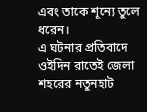এবং তাকে শূন্যে তুলে ধরেন।
এ ঘটনার প্রতিবাদে ওইদিন রাতেই জেলা শহরের নতুনহাট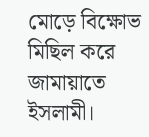মোড়ে বিক্ষোভ মিছিল করে জামায়াতে ইসলামী।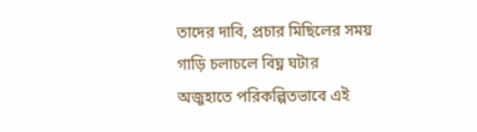তাদের দাবি, প্রচার মিছিলের সময় গাড়ি চলাচলে বিঘ্ন ঘটার অজুহাতে পরিকল্পিতভাবে এই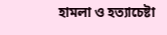হামলা ও হত্যাচেষ্টা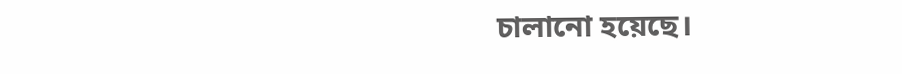চালানো হয়েছে।